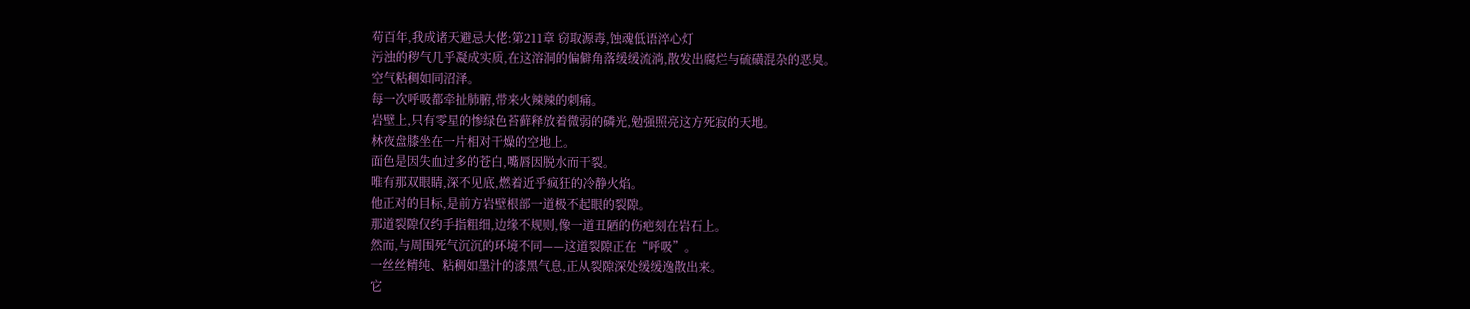苟百年,我成诸天避忌大佬:第211章 窃取源毒,蚀魂低语淬心灯
污浊的秽气几乎凝成实质,在这溶洞的偏僻角落缓缓流淌,散发出腐烂与硫磺混杂的恶臭。
空气粘稠如同沼泽。
每一次呼吸都牵扯肺腑,带来火辣辣的刺痛。
岩壁上,只有零星的惨绿色苔藓释放着微弱的磷光,勉强照亮这方死寂的天地。
林夜盘膝坐在一片相对干燥的空地上。
面色是因失血过多的苍白,嘴唇因脱水而干裂。
唯有那双眼睛,深不见底,燃着近乎疯狂的冷静火焰。
他正对的目标,是前方岩壁根部一道极不起眼的裂隙。
那道裂隙仅约手指粗细,边缘不规则,像一道丑陋的伤疤刻在岩石上。
然而,与周围死气沉沉的环境不同——这道裂隙正在“呼吸”。
一丝丝精纯、粘稠如墨汁的漆黑气息,正从裂隙深处缓缓逸散出来。
它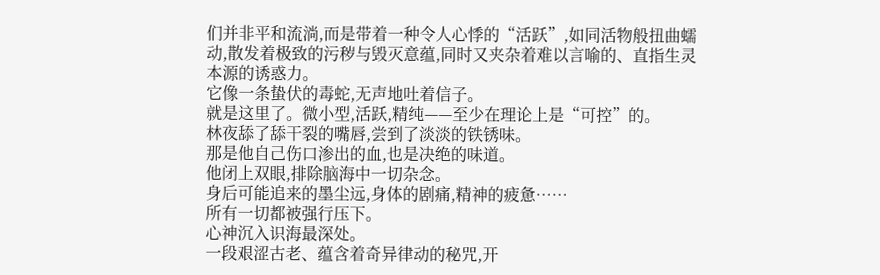们并非平和流淌,而是带着一种令人心悸的“活跃”,如同活物般扭曲蠕动,散发着极致的污秽与毁灭意蕴,同时又夹杂着难以言喻的、直指生灵本源的诱惑力。
它像一条蛰伏的毒蛇,无声地吐着信子。
就是这里了。微小型,活跃,精纯——至少在理论上是“可控”的。
林夜舔了舔干裂的嘴唇,尝到了淡淡的铁锈味。
那是他自己伤口渗出的血,也是决绝的味道。
他闭上双眼,排除脑海中一切杂念。
身后可能追来的墨尘远,身体的剧痛,精神的疲惫……
所有一切都被强行压下。
心神沉入识海最深处。
一段艰涩古老、蕴含着奇异律动的秘咒,开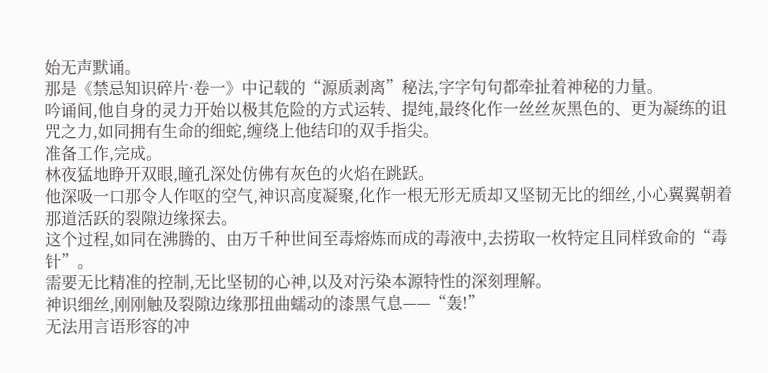始无声默诵。
那是《禁忌知识碎片·卷一》中记载的“源质剥离”秘法,字字句句都牵扯着神秘的力量。
吟诵间,他自身的灵力开始以极其危险的方式运转、提纯,最终化作一丝丝灰黑色的、更为凝练的诅咒之力,如同拥有生命的细蛇,缠绕上他结印的双手指尖。
准备工作,完成。
林夜猛地睁开双眼,瞳孔深处仿佛有灰色的火焰在跳跃。
他深吸一口那令人作呕的空气,神识高度凝聚,化作一根无形无质却又坚韧无比的细丝,小心翼翼朝着那道活跃的裂隙边缘探去。
这个过程,如同在沸腾的、由万千种世间至毒熔炼而成的毒液中,去捞取一枚特定且同样致命的“毒针”。
需要无比精准的控制,无比坚韧的心神,以及对污染本源特性的深刻理解。
神识细丝,刚刚触及裂隙边缘那扭曲蠕动的漆黑气息——“轰!”
无法用言语形容的冲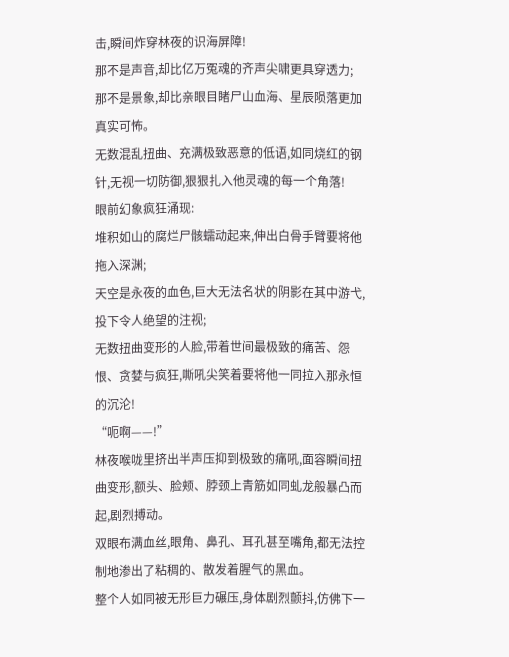击,瞬间炸穿林夜的识海屏障!
那不是声音,却比亿万冤魂的齐声尖啸更具穿透力;
那不是景象,却比亲眼目睹尸山血海、星辰陨落更加真实可怖。
无数混乱扭曲、充满极致恶意的低语,如同烧红的钢针,无视一切防御,狠狠扎入他灵魂的每一个角落!
眼前幻象疯狂涌现:
堆积如山的腐烂尸骸蠕动起来,伸出白骨手臂要将他拖入深渊;
天空是永夜的血色,巨大无法名状的阴影在其中游弋,投下令人绝望的注视;
无数扭曲变形的人脸,带着世间最极致的痛苦、怨恨、贪婪与疯狂,嘶吼尖笑着要将他一同拉入那永恒的沉沦!
“呃啊——!”
林夜喉咙里挤出半声压抑到极致的痛吼,面容瞬间扭曲变形,额头、脸颊、脖颈上青筋如同虬龙般暴凸而起,剧烈搏动。
双眼布满血丝,眼角、鼻孔、耳孔甚至嘴角,都无法控制地渗出了粘稠的、散发着腥气的黑血。
整个人如同被无形巨力碾压,身体剧烈颤抖,仿佛下一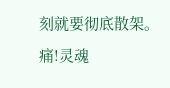刻就要彻底散架。
痛!灵魂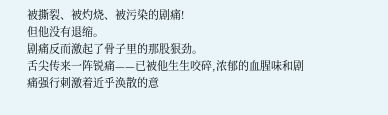被撕裂、被灼烧、被污染的剧痛!
但他没有退缩。
剧痛反而激起了骨子里的那股狠劲。
舌尖传来一阵锐痛——已被他生生咬碎,浓郁的血腥味和剧痛强行刺激着近乎涣散的意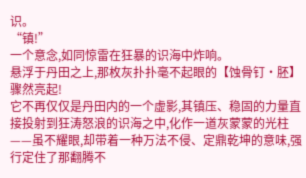识。
“镇!”
一个意念,如同惊雷在狂暴的识海中炸响。
悬浮于丹田之上,那枚灰扑扑毫不起眼的【蚀骨钉·胚】骤然亮起!
它不再仅仅是丹田内的一个虚影,其镇压、稳固的力量直接投射到狂涛怒浪的识海之中,化作一道灰蒙蒙的光柱——虽不耀眼,却带着一种万法不侵、定鼎乾坤的意味,强行定住了那翻腾不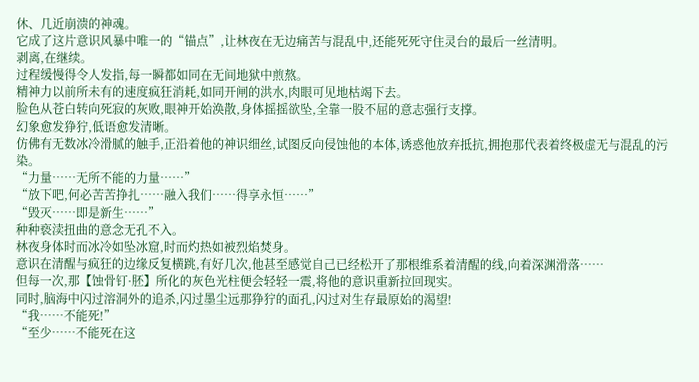休、几近崩溃的神魂。
它成了这片意识风暴中唯一的“锚点”,让林夜在无边痛苦与混乱中,还能死死守住灵台的最后一丝清明。
剥离,在继续。
过程缓慢得令人发指,每一瞬都如同在无间地狱中煎熬。
精神力以前所未有的速度疯狂消耗,如同开闸的洪水,肉眼可见地枯竭下去。
脸色从苍白转向死寂的灰败,眼神开始涣散,身体摇摇欲坠,全靠一股不屈的意志强行支撑。
幻象愈发狰狞,低语愈发清晰。
仿佛有无数冰冷滑腻的触手,正沿着他的神识细丝,试图反向侵蚀他的本体,诱惑他放弃抵抗,拥抱那代表着终极虚无与混乱的污染。
“力量……无所不能的力量……”
“放下吧,何必苦苦挣扎……融入我们……得享永恒……”
“毁灭……即是新生……”
种种亵渎扭曲的意念无孔不入。
林夜身体时而冰冷如坠冰窟,时而灼热如被烈焰焚身。
意识在清醒与疯狂的边缘反复横跳,有好几次,他甚至感觉自己已经松开了那根维系着清醒的线,向着深渊滑落……
但每一次,那【蚀骨钉·胚】所化的灰色光柱便会轻轻一震,将他的意识重新拉回现实。
同时,脑海中闪过溶洞外的追杀,闪过墨尘远那狰狞的面孔,闪过对生存最原始的渴望!
“我……不能死!”
“至少……不能死在这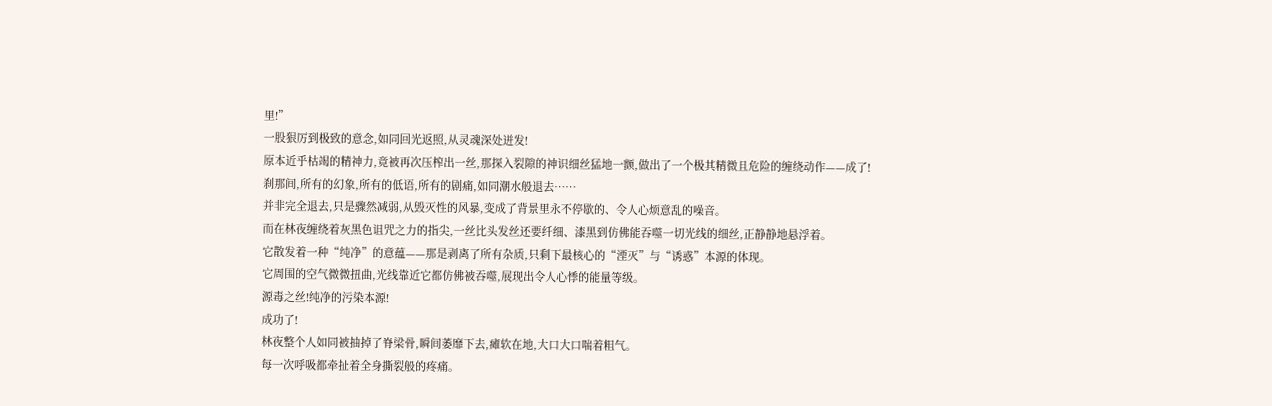里!”
一股狠厉到极致的意念,如同回光返照,从灵魂深处迸发!
原本近乎枯竭的精神力,竟被再次压榨出一丝,那探入裂隙的神识细丝猛地一颤,做出了一个极其精微且危险的缠绕动作——成了!
刹那间,所有的幻象,所有的低语,所有的剧痛,如同潮水般退去……
并非完全退去,只是骤然减弱,从毁灭性的风暴,变成了背景里永不停歇的、令人心烦意乱的噪音。
而在林夜缠绕着灰黑色诅咒之力的指尖,一丝比头发丝还要纤细、漆黑到仿佛能吞噬一切光线的细丝,正静静地悬浮着。
它散发着一种“纯净”的意蕴——那是剥离了所有杂质,只剩下最核心的“湮灭”与“诱惑”本源的体现。
它周围的空气微微扭曲,光线靠近它都仿佛被吞噬,展现出令人心悸的能量等级。
源毒之丝!纯净的污染本源!
成功了!
林夜整个人如同被抽掉了脊梁骨,瞬间萎靡下去,瘫软在地,大口大口喘着粗气。
每一次呼吸都牵扯着全身撕裂般的疼痛。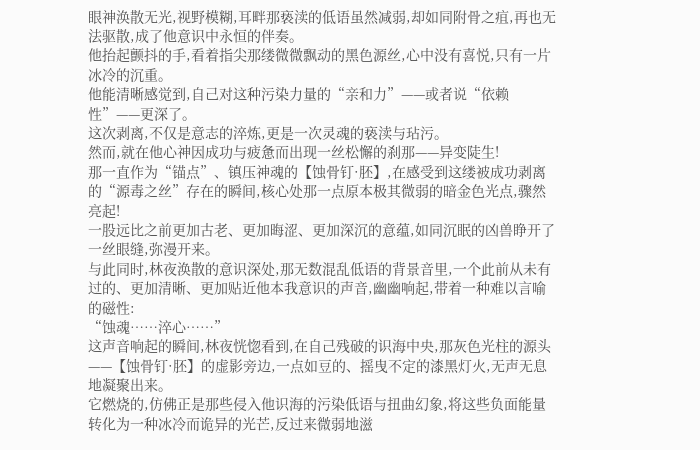眼神涣散无光,视野模糊,耳畔那亵渎的低语虽然减弱,却如同附骨之疽,再也无法驱散,成了他意识中永恒的伴奏。
他抬起颤抖的手,看着指尖那缕微微飘动的黑色源丝,心中没有喜悦,只有一片冰冷的沉重。
他能清晰感觉到,自己对这种污染力量的“亲和力”——或者说“依赖性”——更深了。
这次剥离,不仅是意志的淬炼,更是一次灵魂的亵渎与玷污。
然而,就在他心神因成功与疲惫而出现一丝松懈的刹那——异变陡生!
那一直作为“锚点”、镇压神魂的【蚀骨钉·胚】,在感受到这缕被成功剥离的“源毒之丝”存在的瞬间,核心处那一点原本极其微弱的暗金色光点,骤然亮起!
一股远比之前更加古老、更加晦涩、更加深沉的意蕴,如同沉眠的凶兽睁开了一丝眼缝,弥漫开来。
与此同时,林夜涣散的意识深处,那无数混乱低语的背景音里,一个此前从未有过的、更加清晰、更加贴近他本我意识的声音,幽幽响起,带着一种难以言喻的磁性:
“蚀魂……淬心……”
这声音响起的瞬间,林夜恍惚看到,在自己残破的识海中央,那灰色光柱的源头——【蚀骨钉·胚】的虚影旁边,一点如豆的、摇曳不定的漆黑灯火,无声无息地凝聚出来。
它燃烧的,仿佛正是那些侵入他识海的污染低语与扭曲幻象,将这些负面能量转化为一种冰冷而诡异的光芒,反过来微弱地滋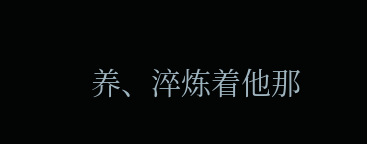养、淬炼着他那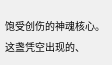饱受创伤的神魂核心。
这盏凭空出现的、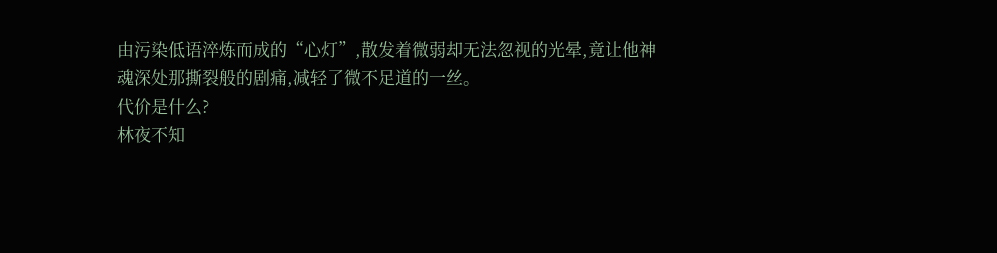由污染低语淬炼而成的“心灯”,散发着微弱却无法忽视的光晕,竟让他神魂深处那撕裂般的剧痛,减轻了微不足道的一丝。
代价是什么?
林夜不知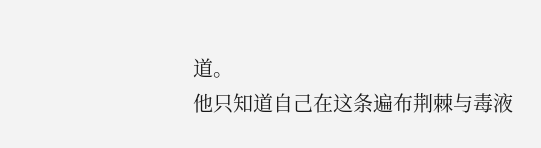道。
他只知道自己在这条遍布荆棘与毒液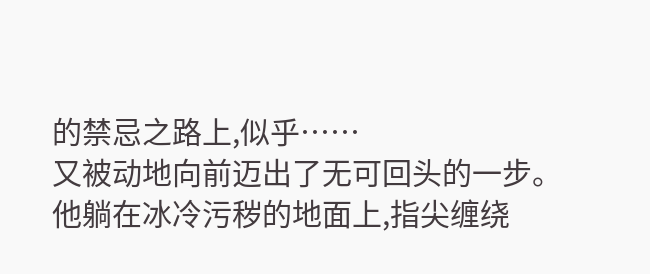的禁忌之路上,似乎……
又被动地向前迈出了无可回头的一步。
他躺在冰冷污秽的地面上,指尖缠绕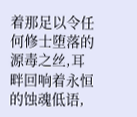着那足以令任何修士堕落的源毒之丝,耳畔回响着永恒的蚀魂低语,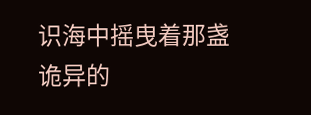识海中摇曳着那盏诡异的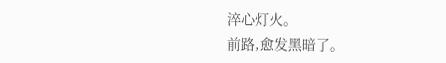淬心灯火。
前路,愈发黑暗了。